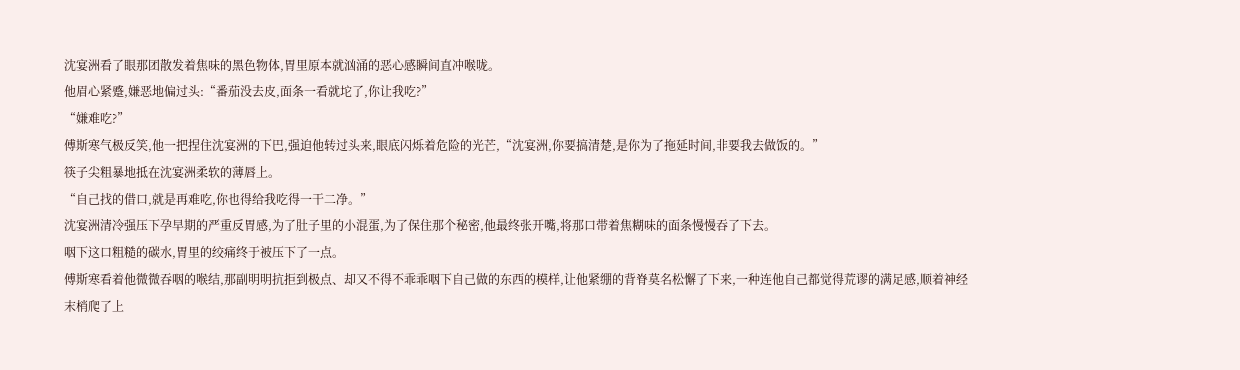沈宴洲看了眼那团散发着焦味的黑色物体,胃里原本就汹涌的恶心感瞬间直冲喉咙。
他眉心紧蹙,嫌恶地偏过头:“番茄没去皮,面条一看就坨了,你让我吃?”
“嫌难吃?”
傅斯寒气极反笑,他一把捏住沈宴洲的下巴,强迫他转过头来,眼底闪烁着危险的光芒,“沈宴洲,你要搞清楚,是你为了拖延时间,非要我去做饭的。”
筷子尖粗暴地抵在沈宴洲柔软的薄唇上。
“自己找的借口,就是再难吃,你也得给我吃得一干二净。”
沈宴洲清冷强压下孕早期的严重反胃感,为了肚子里的小混蛋,为了保住那个秘密,他最终张开嘴,将那口带着焦糊味的面条慢慢吞了下去。
咽下这口粗糙的碳水,胃里的绞痛终于被压下了一点。
傅斯寒看着他微微吞咽的喉结,那副明明抗拒到极点、却又不得不乖乖咽下自己做的东西的模样,让他紧绷的背脊莫名松懈了下来,一种连他自己都觉得荒谬的满足感,顺着神经末梢爬了上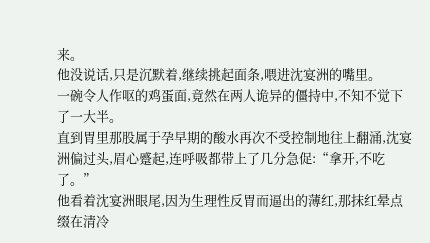来。
他没说话,只是沉默着,继续挑起面条,喂进沈宴洲的嘴里。
一碗令人作呕的鸡蛋面,竟然在两人诡异的僵持中,不知不觉下了一大半。
直到胃里那股属于孕早期的酸水再次不受控制地往上翻涌,沈宴洲偏过头,眉心蹙起,连呼吸都带上了几分急促:“拿开,不吃了。”
他看着沈宴洲眼尾,因为生理性反胃而逼出的薄红,那抹红晕点缀在清冷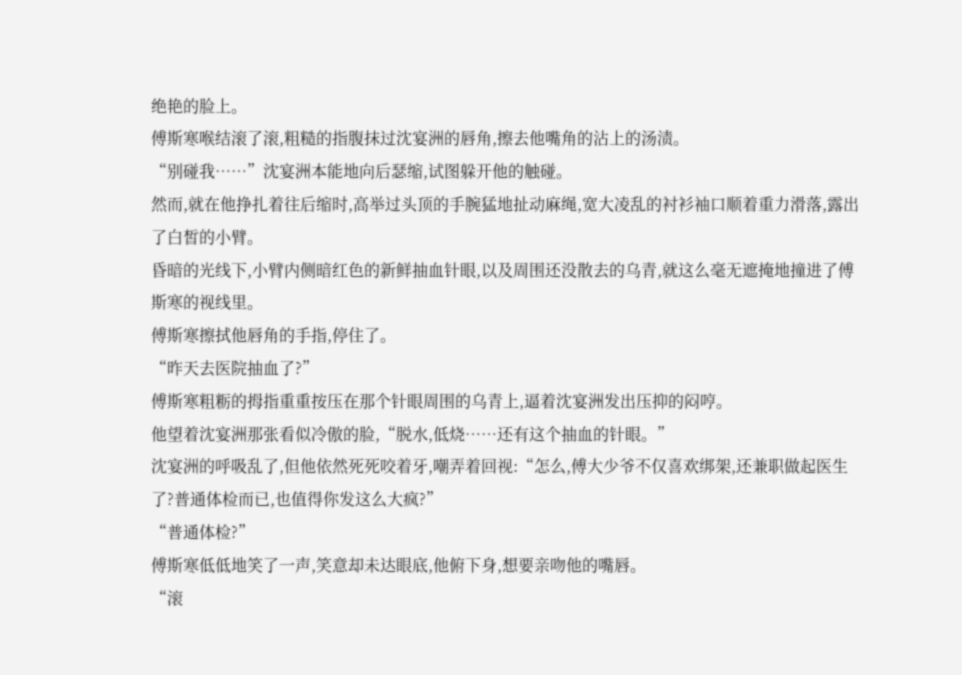绝艳的脸上。
傅斯寒喉结滚了滚,粗糙的指腹抹过沈宴洲的唇角,擦去他嘴角的沾上的汤渍。
“别碰我……”沈宴洲本能地向后瑟缩,试图躲开他的触碰。
然而,就在他挣扎着往后缩时,高举过头顶的手腕猛地扯动麻绳,宽大凌乱的衬衫袖口顺着重力滑落,露出了白皙的小臂。
昏暗的光线下,小臂内侧暗红色的新鲜抽血针眼,以及周围还没散去的乌青,就这么毫无遮掩地撞进了傅斯寒的视线里。
傅斯寒擦拭他唇角的手指,停住了。
“昨天去医院抽血了?”
傅斯寒粗粝的拇指重重按压在那个针眼周围的乌青上,逼着沈宴洲发出压抑的闷哼。
他望着沈宴洲那张看似冷傲的脸,“脱水,低烧……还有这个抽血的针眼。”
沈宴洲的呼吸乱了,但他依然死死咬着牙,嘲弄着回视:“怎么,傅大少爷不仅喜欢绑架,还兼职做起医生了?普通体检而已,也值得你发这么大疯?”
“普通体检?”
傅斯寒低低地笑了一声,笑意却未达眼底,他俯下身,想要亲吻他的嘴唇。
“滚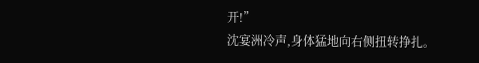开!”
沈宴洲冷声,身体猛地向右侧扭转挣扎。